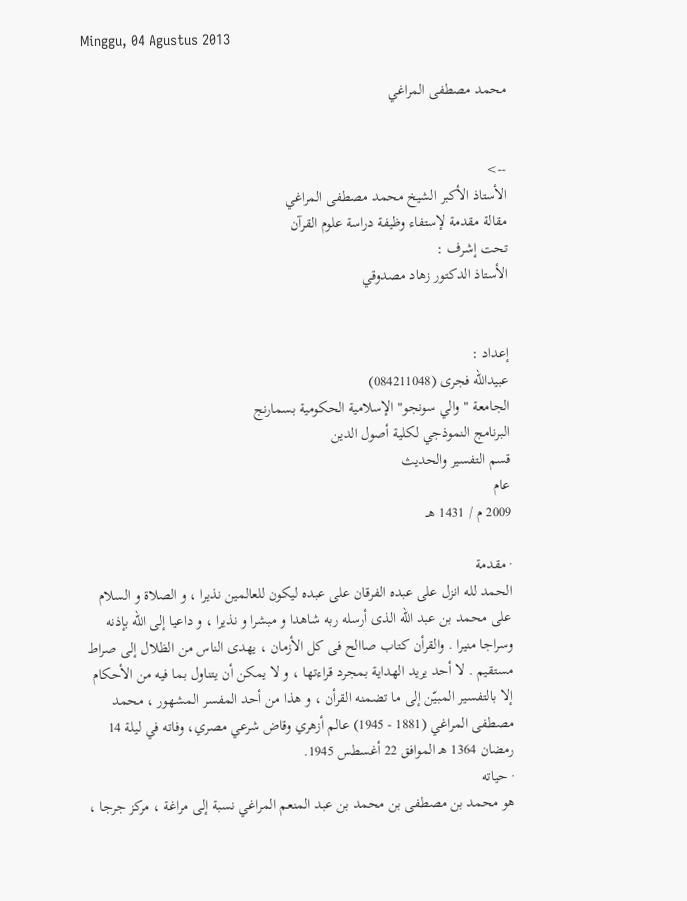Minggu, 04 Agustus 2013

محمد مصطفى المراغي


-->
الأستاذ الأكبر الشيخ محمد مصطفى المراغي
مقالة مقدمة لإستفاء وظيفة دراسة علوم القرآن
تحت إشرف :
الأستاذ الدكتور زهاد مصدوقي


إعداد :
عبيدالله فجرى (084211048)
الجامعة "والي سونجو" الإسلامية الحكومية بسمارنج
البرنامج النموذجي لكلية أصول الدين
قسم التفسير والحديث
عام
2009 م / 1431 هــ

· مقدمة
الحمد لله انزل على عبده الفرقان على عبده ليكون للعالمين نذيرا ، و الصلاة و السلام على محمد بن عبد الله الذى أرسله ربه شاهدا و مبشرا و نذيرا ، و داعيا إلى الله بإذنه وسراجا منيرا . والقرأن كتاب صاالح فى كل الأزمان ، يهدى الناس من الظلال إلى صراط مستقيم . لا أحد يريد الهداية بمجرد قراءتها ، و لا يمكن أن يتناول بما فيه من الأحكام إلا بالتفسير المبيّن إلى ما تضمنه القرأن ، و هذا من أحد المفسر المشهور ، محمد مصطفى المراغي (1881 - 1945) عالم أزهري وقاض شرعي مصري، وفاته في ليلة 14 رمضان 1364 هـ الموافق 22 أغسطس 1945.
· حياته
هو محمد بن مصطفى بن محمد بن عبد المنعم المراغي نسبة إلى مراغة ، مركز جرجا ،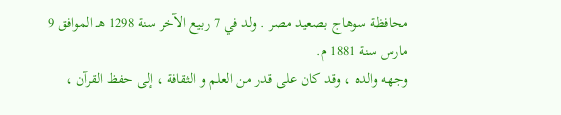محافظة سوهاج بصعيد مصر . ولد في 7 ربيع الآخر سنة 1298 هـ الموافق 9 مارس سنة 1881 م.
وجهه والده ، وقد كان على قدر من العلم و الثقافة ، إلى حفظ القرآن ،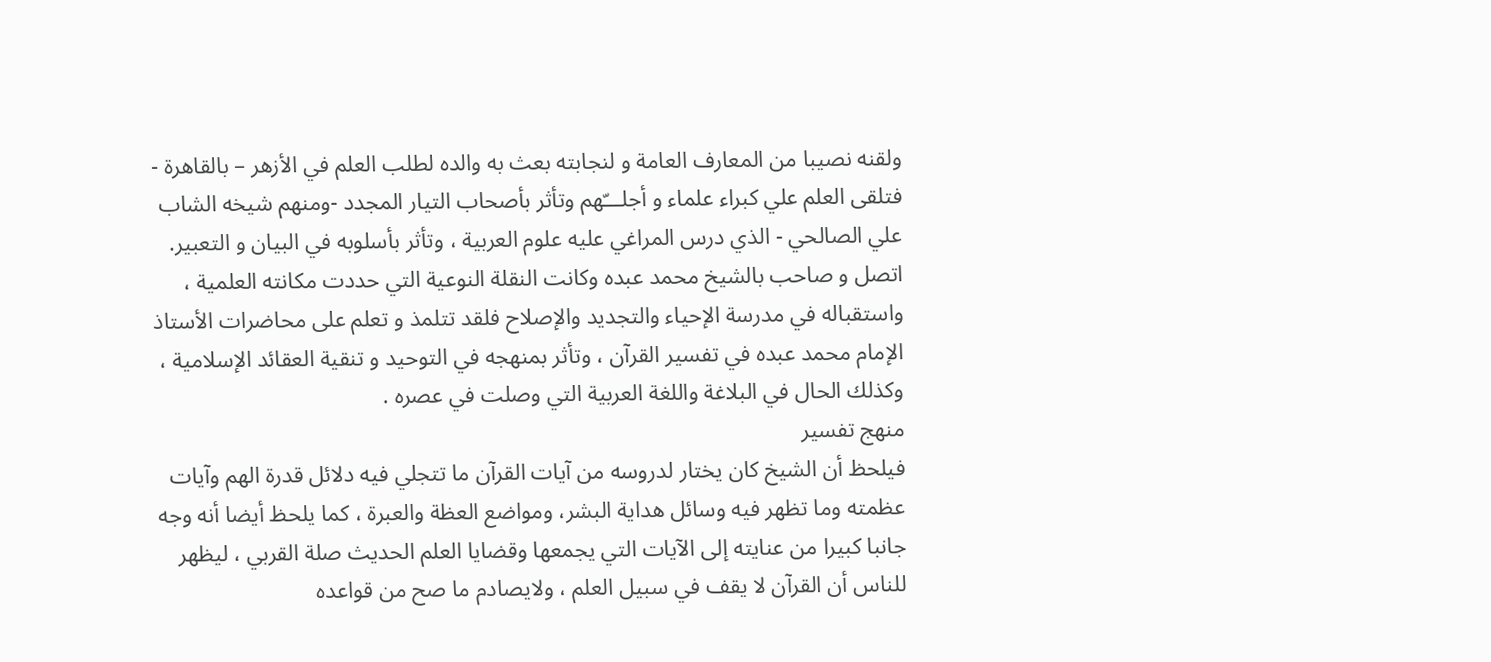ولقنه نصيبا من المعارف العامة و لنجابته بعث به والده لطلب العلم في الأزهر – بالقاهرة - فتلقى العلم علي كبراء علماء و أجلـــّهم وتأثر بأصحاب التيار المجدد -ومنهم شيخه الشاب علي الصالحي - الذي درس المراغي عليه علوم العربية ، وتأثر بأسلوبه في البيان و التعبير.
اتصل و صاحب بالشيخ محمد عبده وكانت النقلة النوعية التي حددت مكانته العلمية ، واستقباله في مدرسة الإحياء والتجديد والإصلاح فلقد تتلمذ و تعلم على محاضرات الأستاذ الإمام محمد عبده في تفسير القرآن ، وتأثر بمنهجه في التوحيد و تنقية العقائد الإسلامية ، وكذلك الحال في البلاغة واللغة العربية التي وصلت في عصره .
منهج تفسير
فيلحظ أن الشيخ كان يختار لدروسه من آيات القرآن ما تتجلي فيه دلائل قدرة الهم وآيات عظمته وما تظهر فيه وسائل هداية البشر، ومواضع العظة والعبرة ، كما يلحظ أيضا أنه وجه جانبا كبيرا من عنايته إلى الآيات التي يجمعها وقضايا العلم الحديث صلة القربي ، ليظهر للناس أن القرآن لا يقف في سبيل العلم ، ولايصادم ما صح من قواعده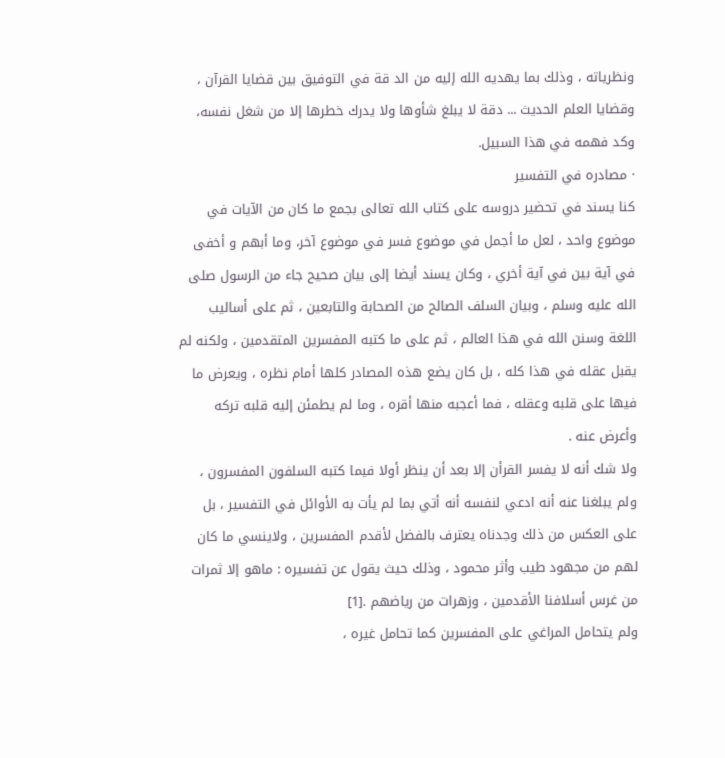ونظرياته ، وذلك بما يهديه الله إليه من الد قة في التوفيق بين قضايا القرآن ، وقضايا العلم الحديث ... دقة لا يبلغ شأوها ولا يدرك خطرها إلا من شغل نفسه، وكد فهمه في هذا السبيل.
· مصادره في التفسير
كنا يسند في تحضير دروسه على كتاب الله تعالى بجمع ما كان من الآيات في موضوع واحد ، لعل ما أجمل في موضوع فسر في موضوع آخر، وما أبهم و أخفى في آية بين في آية أخري ، وكان يسند أيضا إلى بيان صحيح جاء من الرسول صلى الله عليه وسلم ، وبيان السلف الصالح من الصحابة والتابعين ، ثم على أساليب اللغة وسنن الله في هذا العالم ، ثم على ما كتبه المفسرين المتقدمين ، ولكنه لم يقبل عقله في هذا كله ، بل كان يضع هذه المصادر كلها أمام نظره ، ويعرض ما فيها على قلبه وعقله ، فما أعجبه منها أقره ، وما لم يطمئن إليه قلبه تركه وأعرض عنه .
ولا شك أنه لا يفسر القرأن إلا بعد أن ينظر أولا فيما كتبه السلفون المفسرون ، ولم يبلغنا عنه أنه ادعي لنفسه أنه أتي بما لم يأت به الأوائل في التفسير ، بل على العكس من ذلك وجدناه يعترف بالفضل لأقدم المفسرين ، ولاينسي ما كان لهم من مجهود طيب وأثر محمود ، وذلك حيث يقول عن تفسيره : ماهو إلا ثمرات من غرس أسلافنا الأقدمين ، وزهرات من رياضهم .[1]
ولم يتحامل المراغي على المفسرين كما تحامل غيره ،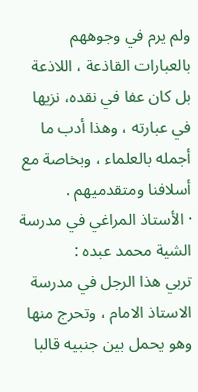ولم يرم في وجوههم بالعبارات القاذعة ، اللاذعة بل كان عفا في نقده، نزيها في عبارته ، وهذا أدب ما أجمله بالعلماء ، وبخاصة مع أسلافنا ومتقدميهم .
· الأستاذ المراغي في مدرسة الشية محمد عبده :
تربي هذا الرجل في مدرسة الاستاذ الامام ، وتحرج منها وهو يحمل بين جنبيه قالبا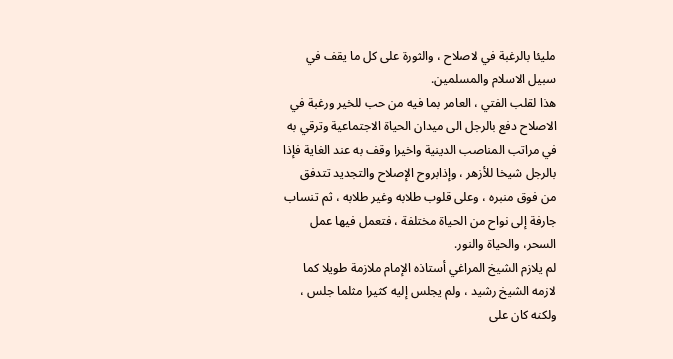مليئا بالرغبة في لاصلاح ، والثورة على كل ما يقف في سبيل الاسلام والمسلمين.
هذا لقلب الفتي ، العامر بما فيه من حب للخير ورغبة في الاصلاح دفع بالرجل الى ميدان الحياة الاجتماعية وترقي به في مراتب المناصب الدينية واخيرا وقف به عند الغاية فإذا بالرجل شيخا للأزهر ، وإذابروح الإصلاح والتجديد تتدفق من فوق منبره ، وعلى قلوب طلابه وغير طلابه ، ثم تنساب جارفة إلى نواح من الحياة مختلفة ، فتعمل فيها عمل السحر، والحياة والنور.
لم يلازم الشيخ المراغي أستاذه الإمام ملازمة طويلا كما لازمه الشيخ رشيد ، ولم يجلس إليه كثيرا مثلما جلس ، ولكنه كان على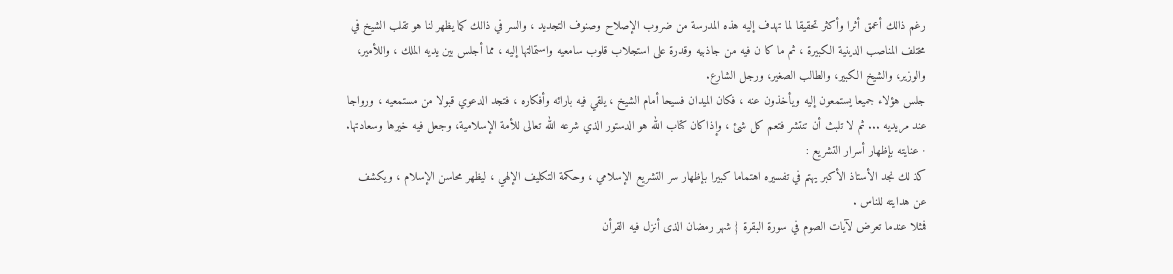رغم ذالك أعمق أثرا وأكثر تحقيقا لما تهدف إليه هذه المدرسة من ضروب الإصلاح وصنوف التجديد ، والسر في ذالك كما يظهر لنا هو تقلب الشيخ في مختلف المناصب الدينية الكبيرة ، ثم ما كا ن فيه من جاذبيه وقدرة على استجلاب قلوب سامعيه واستمالتها إليه ، مما أجلس بين يديه الملك ، واللأمير، والوزير، والشيخ الكبير، والطالب الصغير، ورجل الشارع.
جلس هؤلاء جميعا يستمعون إليه ويأخذون عنه ، فكان الميدان فسيحا أمام الشيخ ، يلقي فيه بارائه وأفكاره ، فتجد الدعوي قبولا من مستمعيه ، ورواجا عند مريديه ... ثم لا تلبث أن تنتشر فتعم كل شئ ، وإذاكان كتاب الله هو الدستور الذي شرعه الله تعالى للأمة الإسلامية، وجعل فيه خيرها وسعادتها.
· عنايته بإظهار أسرار التشريع :
كذ لك نجد الأستاذ الأكبر يهتم في تفسيره اهتماما كبيرا بإظهار سر التشريع الإسلامي ، وحكمة التكليف الإلهي ، ليظهر محاسن الإسلام ، ويكشف عن هدايته للناس .
فمثلا عندما تعرض لآيات الصوم في سورة البقرة { شهر رمضان الذى أنزل فيه القرأن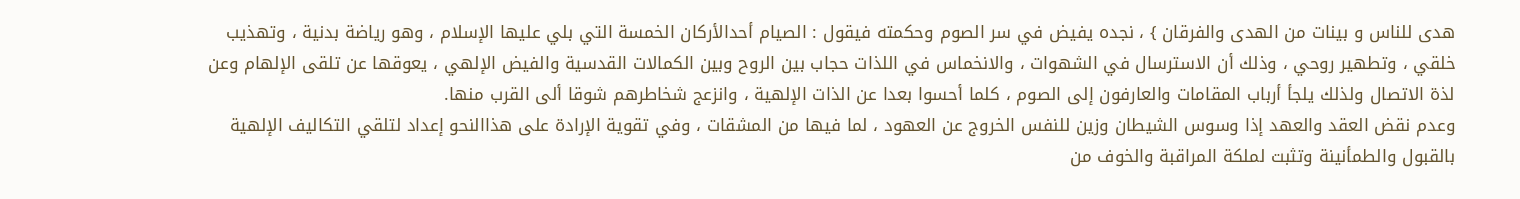هدى للناس و بينات من الهدى والفرقان } ، نجده يفيض في سر الصوم وحكمته فيقول : الصيام أحدالأركان الخمسة التي بلي عليها الإسلام ، وهو رياضة بدنية ، وتهذيب خلقي ، وتطهير روحي ، وذلك أن الاسترسال في الشهوات ، والانخماس في اللذات حجاب بين الروح وبين الكمالات القدسية والفيض الإلهي ، يعوقها عن تلقى الإلهام وعن لذة الاتصال ولذلك يلجأ أرباب المقامات والعارفون إلى الصوم ، كلما أحسوا بعدا عن الذات الإلهية ، وانزعج شخاطرهم شوقا ألى القرب منها.
وعدم نقض العقد والعهد إذا وسوس الشيطان وزين للنفس الخروج عن العهود ، لما فيها من المشقات ، وفي تقوية الإرادة على هذاالنحو إعداد لتلقي التكاليف الإلهية بالقبول والطمأنينة وتثبت لملكة المراقبة والخوف من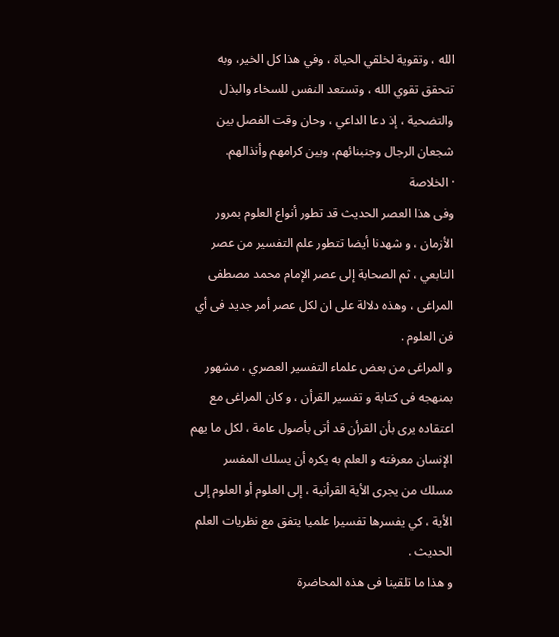الله ، وتقوية لخلقي الحياة ، وفي هذا كل الخير، وبه تتحقق تقوي الله ، وتستعد النفس للسخاء والبذل والتضحية ، إذ دعا الداعي ، وحان وقت الفصل بين شجعان الرجال وجنبنائهم، وبين كرامهم وأنذالهم.
· الخلاصة
وفى هذا العصر الحديث قد تطور أنواع العلوم بمرور الأزمان ، و شهدنا أيضا تتطور علم التفسير من عصر التابعي ، ثم الصحابة إلى عصر الإمام محمد مصطفى المراغى ، وهذه دلالة على ان لكل عصر أمر جديد فى أي فن العلوم .
و المراغى من بعض علماء التفسير العصري ، مشهور بمنهجه فى كتابة و تفسير القرأن ، و كان المراغى مع اعتقاده يرى بأن القرأن قد أتى بأصول عامة ، لكل ما يهم الإنسان معرفته و العلم به يكره أن يسلك المفسر مسلك من يجرى الأية القرأنية ، إلى العلوم أو العلوم إلى الأية ، كي يفسرها تفسيرا علميا يتفق مع نظريات العلم الحديث .
و هذا ما تلقينا فى هذه المحاضرة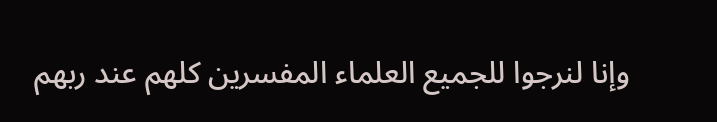وإنا لنرجوا للجميع العلماء المفسرين كلهم عند ربهم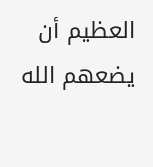العظيم أن يضعهم الله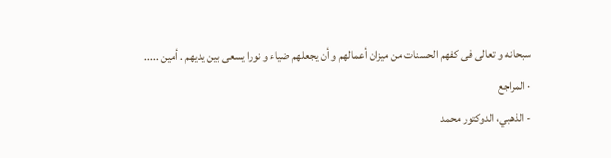سبحانه و تعالى فى كفهم الحسنات من ميزان أعمالهم و أن يجعلهم ضياء و نورا يسعى بين يديهم . أمين .....
· المراجع
- الذهبي، الدوكتور محمد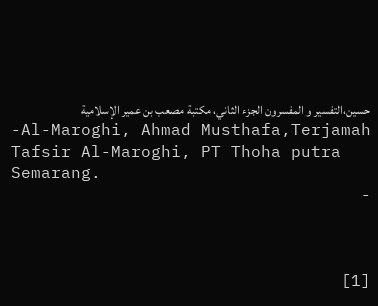حسين،التفسير و المفسرون الجزء الثاني، مكتبة مصعب بن عمير الإسلامية
-Al-Maroghi, Ahmad Musthafa,Terjamah Tafsir Al-Maroghi, PT Thoha putra Semarang.
-



[1]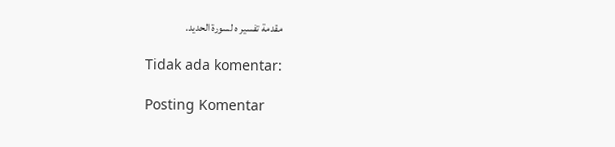مقدمة تفسير ه لسورة الحديد.

Tidak ada komentar:

Posting Komentar